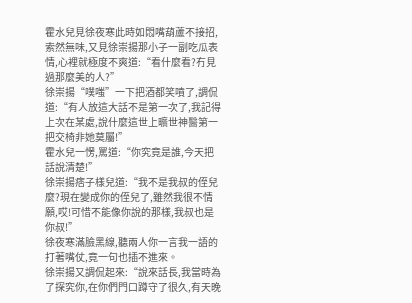霍水兒見徐夜寒此時如悶嘴葫蘆不接招,索然無味,又見徐崇揚那小子一副吃瓜表情,心裡就極度不爽道:“看什麼看?冇見過那麼美的人?”
徐崇揚“噗嗤”一下把酒都笑噴了,調侃道:“有人放這大話不是第一次了,我記得上次在某處,說什麼這世上曠世神醫第一把交椅非她莫屬!”
霍水兒一愣,罵道:“你究竟是誰,今天把話說清楚!”
徐崇揚痞子樣兒道:“我不是我叔的侄兒麼?現在變成你的侄兒了,雖然我很不情願,哎!可惜不能像你說的那樣,我叔也是你叔!”
徐夜寒滿臉黑線,聽兩人你一言我一語的打著嘴仗,竟一句也插不進來。
徐崇揚又調侃起來:“說來話長,我當時為了探究你,在你們門口蹲守了很久,有天晚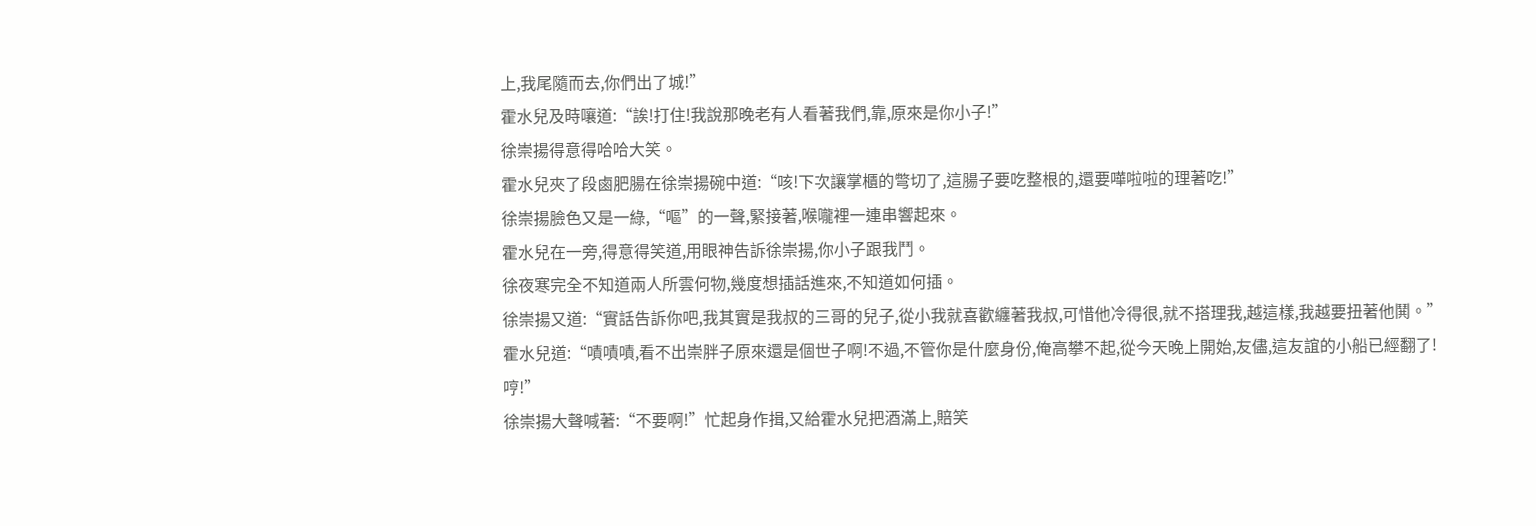上,我尾隨而去,你們出了城!”
霍水兒及時嚷道:“誒!打住!我說那晚老有人看著我們,靠,原來是你小子!”
徐崇揚得意得哈哈大笑。
霍水兒夾了段鹵肥腸在徐崇揚碗中道:“咳!下次讓掌櫃的彆切了,這腸子要吃整根的,還要嘩啦啦的理著吃!”
徐崇揚臉色又是一綠,“嘔”的一聲,緊接著,喉嚨裡一連串響起來。
霍水兒在一旁,得意得笑道,用眼神告訴徐崇揚,你小子跟我鬥。
徐夜寒完全不知道兩人所雲何物,幾度想插話進來,不知道如何插。
徐崇揚又道:“實話告訴你吧,我其實是我叔的三哥的兒子,從小我就喜歡纏著我叔,可惜他冷得很,就不搭理我,越這樣,我越要扭著他鬨。”
霍水兒道:“嘖嘖嘖,看不出崇胖子原來還是個世子啊!不過,不管你是什麼身份,俺高攀不起,從今天晚上開始,友儘,這友誼的小船已經翻了!哼!”
徐崇揚大聲喊著:“不要啊!”忙起身作揖,又給霍水兒把酒滿上,賠笑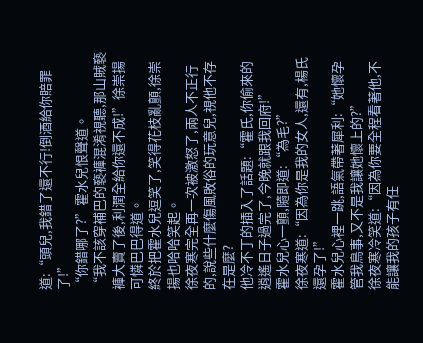道:“頭兒,我錯了還不行!倒酒給你賠罪了!”
“你錯哪了?”霍水兒恨聲道。
“我不該穿補巴的褻褲混淆視聽,那山賊褻褲大賣了後,利潤全給你還不成!”徐崇揚可憐巴巴得道。
終於把霍水兒逗笑了,笑得花枝亂顫,徐崇揚也哈哈笑起。
徐夜寒完全再一次被激怒了,兩人不正行的,說些什麼傷風敗俗的玩意兒,視他不存在是麼?
他冷不丁的插入了話題:“霍氏,你偷來的逍遙日子過完了,今晚就跟我回府!”
霍水兒心一顫,隨即道:“為毛?”
徐夜寒道:“因為你是我的女人,還有,楊氏還孕了!”
霍水兒心裡一跳,語氣帶著犀利:“她懷孕管我鳥事,又不是我讓她懷上的?”
徐夜寒冷笑道:“因為你要全程看著他,不能讓我的孩子有任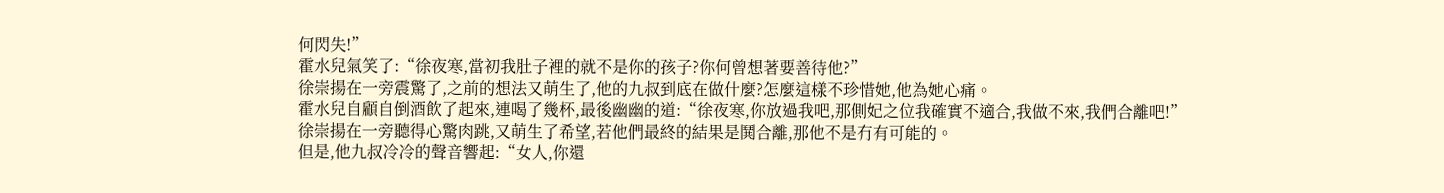何閃失!”
霍水兒氣笑了:“徐夜寒,當初我肚子裡的就不是你的孩子?你何曾想著要善待他?”
徐崇揚在一旁震驚了,之前的想法又萌生了,他的九叔到底在做什麼?怎麼這樣不珍惜她,他為她心痛。
霍水兒自顧自倒酒飲了起來,連喝了幾杯,最後幽幽的道:“徐夜寒,你放過我吧,那側妃之位我確實不適合,我做不來,我們合離吧!”
徐崇揚在一旁聽得心驚肉跳,又萌生了希望,若他們最終的結果是鬨合離,那他不是冇有可能的。
但是,他九叔冷冷的聲音響起:“女人,你還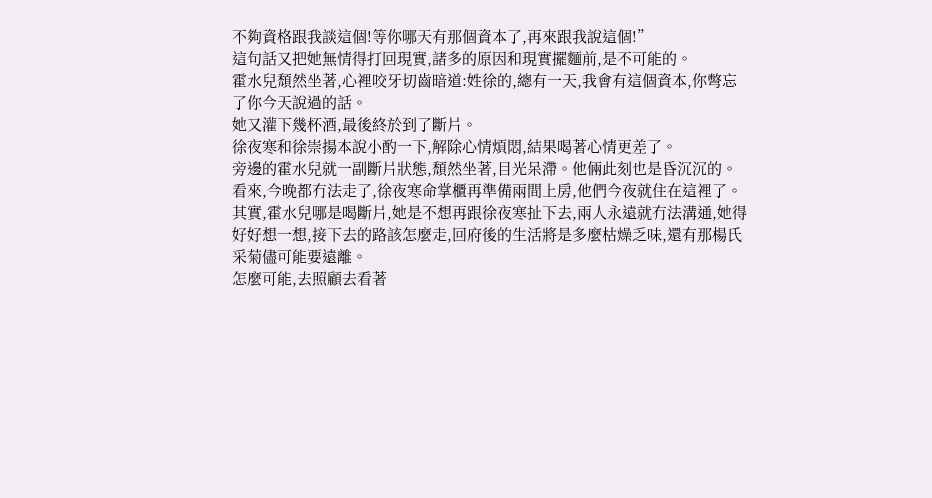不夠資格跟我談這個!等你哪天有那個資本了,再來跟我說這個!”
這句話又把她無情得打回現實,諸多的原因和現實擺麵前,是不可能的。
霍水兒頹然坐著,心裡咬牙切齒暗道:姓徐的,總有一天,我會有這個資本,你彆忘了你今天說過的話。
她又灌下幾杯酒,最後終於到了斷片。
徐夜寒和徐崇揚本說小酌一下,解除心情煩悶,結果喝著心情更差了。
旁邊的霍水兒就一副斷片狀態,頹然坐著,目光呆滯。他倆此刻也是昏沉沉的。
看來,今晚都冇法走了,徐夜寒命掌櫃再準備兩間上房,他們今夜就住在這裡了。
其實,霍水兒哪是喝斷片,她是不想再跟徐夜寒扯下去,兩人永遠就冇法溝通,她得好好想一想,接下去的路該怎麼走,回府後的生活將是多麼枯燥乏味,還有那楊氏采菊儘可能要遠離。
怎麼可能,去照顧去看著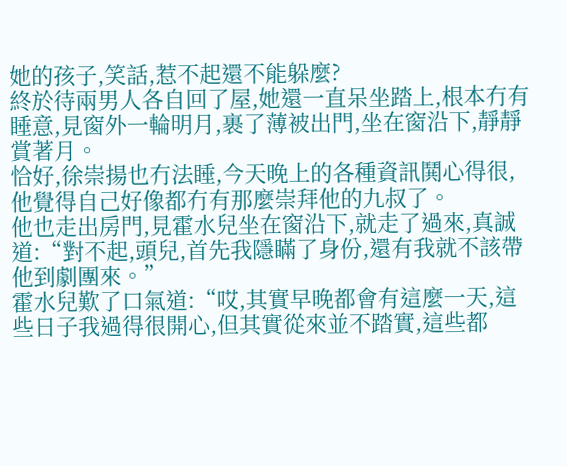她的孩子,笑話,惹不起還不能躲麼?
終於待兩男人各自回了屋,她還一直呆坐踏上,根本冇有睡意,見窗外一輪明月,裹了薄被出門,坐在窗沿下,靜靜賞著月。
恰好,徐崇揚也冇法睡,今天晚上的各種資訊鬨心得很,他覺得自己好像都冇有那麼崇拜他的九叔了。
他也走出房門,見霍水兒坐在窗沿下,就走了過來,真誠道:“對不起,頭兒,首先我隱瞞了身份,還有我就不該帶他到劇團來。”
霍水兒歎了口氣道:“哎,其實早晚都會有這麼一天,這些日子我過得很開心,但其實從來並不踏實,這些都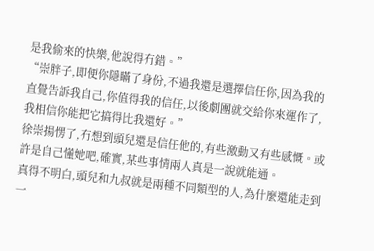是我偷來的快樂,他說得冇錯。”
“崇胖子,即便你隱瞞了身份,不過我還是選擇信任你,因為我的直覺告訴我自己,你值得我的信任,以後劇團就交給你來運作了,我相信你能把它搞得比我還好。”
徐崇揚愣了,冇想到頭兒還是信任他的,有些激動又有些感慨。或許是自己懂她吧,確實,某些事情兩人真是一說就能通。
真得不明白,頭兒和九叔就是兩種不同類型的人,為什麼還能走到一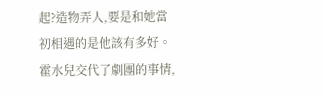起?造物弄人,要是和她當初相遇的是他該有多好。
霍水兒交代了劇團的事情,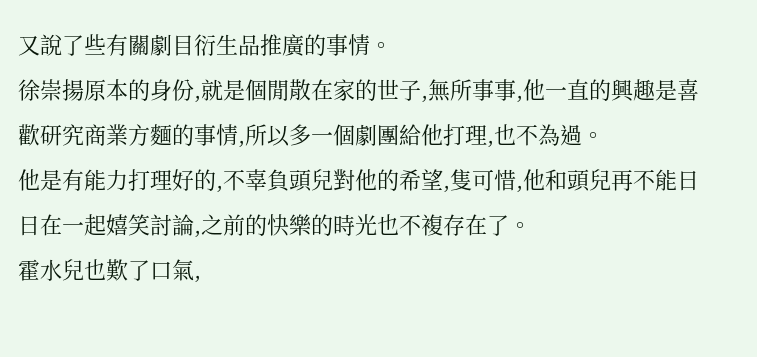又說了些有關劇目衍生品推廣的事情。
徐崇揚原本的身份,就是個閒散在家的世子,無所事事,他一直的興趣是喜歡研究商業方麵的事情,所以多一個劇團給他打理,也不為過。
他是有能力打理好的,不辜負頭兒對他的希望,隻可惜,他和頭兒再不能日日在一起嬉笑討論,之前的快樂的時光也不複存在了。
霍水兒也歎了口氣,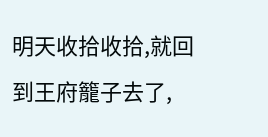明天收拾收拾,就回到王府籠子去了,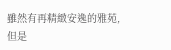雖然有再精緻安逸的雅苑,但是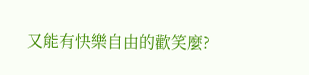又能有快樂自由的歡笑麼?